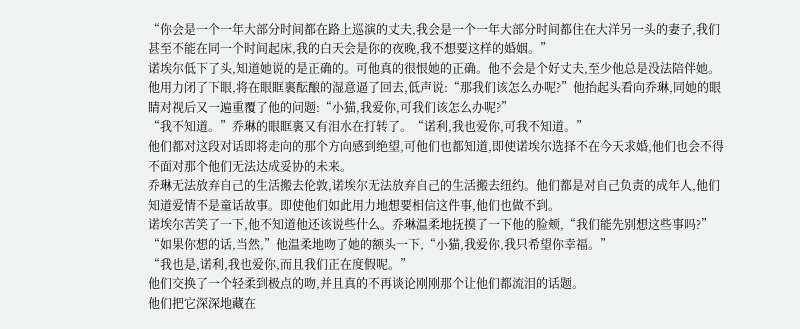“你会是一个一年大部分时间都在路上巡演的丈夫,我会是一个一年大部分时间都住在大洋另一头的妻子,我们甚至不能在同一个时间起床,我的白天会是你的夜晚,我不想要这样的婚姻。”
诺埃尔低下了头,知道她说的是正确的。可他真的很恨她的正确。他不会是个好丈夫,至少他总是没法陪伴她。
他用力闭了下眼,将在眼眶裏酝酿的湿意逼了回去,低声说:“那我们该怎么办呢?”他抬起头看向乔琳,同她的眼睛对视后又一遍重覆了他的问题:“小猫,我爱你,可我们该怎么办呢?”
“我不知道。”乔琳的眼眶裏又有泪水在打转了。“诺利,我也爱你,可我不知道。”
他们都对这段对话即将走向的那个方向感到绝望,可他们也都知道,即使诺埃尔选择不在今天求婚,他们也会不得不面对那个他们无法达成妥协的未来。
乔琳无法放弃自己的生活搬去伦敦,诺埃尔无法放弃自己的生活搬去纽约。他们都是对自己负责的成年人,他们知道爱情不是童话故事。即使他们如此用力地想要相信这件事,他们也做不到。
诺埃尔苦笑了一下,他不知道他还该说些什么。乔琳温柔地抚摸了一下他的脸颊,“我们能先别想这些事吗?”
“如果你想的话,当然,”他温柔地吻了她的额头一下,“小猫,我爱你,我只希望你幸福。”
“我也是,诺利,我也爱你,而且我们正在度假呢。”
他们交换了一个轻柔到极点的吻,并且真的不再谈论刚刚那个让他们都流泪的话题。
他们把它深深地藏在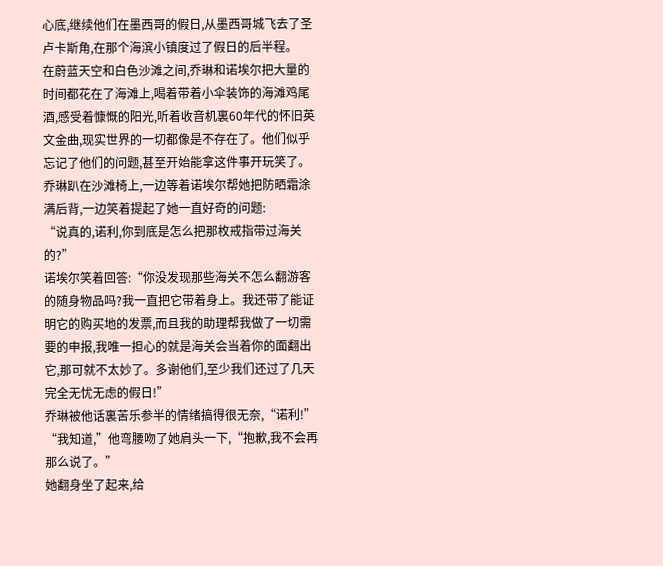心底,继续他们在墨西哥的假日,从墨西哥城飞去了圣卢卡斯角,在那个海滨小镇度过了假日的后半程。
在蔚蓝天空和白色沙滩之间,乔琳和诺埃尔把大量的时间都花在了海滩上,喝着带着小伞装饰的海滩鸡尾酒,感受着慷慨的阳光,听着收音机裏60年代的怀旧英文金曲,现实世界的一切都像是不存在了。他们似乎忘记了他们的问题,甚至开始能拿这件事开玩笑了。
乔琳趴在沙滩椅上,一边等着诺埃尔帮她把防晒霜涂满后背,一边笑着提起了她一直好奇的问题:
“说真的,诺利,你到底是怎么把那枚戒指带过海关的?”
诺埃尔笑着回答:“你没发现那些海关不怎么翻游客的随身物品吗?我一直把它带着身上。我还带了能证明它的购买地的发票,而且我的助理帮我做了一切需要的申报,我唯一担心的就是海关会当着你的面翻出它,那可就不太妙了。多谢他们,至少我们还过了几天完全无忧无虑的假日!”
乔琳被他话裏苦乐参半的情绪搞得很无奈,“诺利!”
“我知道,”他弯腰吻了她肩头一下,“抱歉,我不会再那么说了。”
她翻身坐了起来,给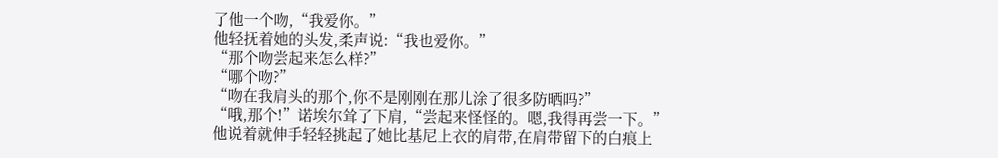了他一个吻,“我爱你。”
他轻抚着她的头发,柔声说:“我也爱你。”
“那个吻尝起来怎么样?”
“哪个吻?”
“吻在我肩头的那个,你不是刚刚在那儿涂了很多防晒吗?”
“哦,那个!”诺埃尔耸了下肩,“尝起来怪怪的。嗯,我得再尝一下。”
他说着就伸手轻轻挑起了她比基尼上衣的肩带,在肩带留下的白痕上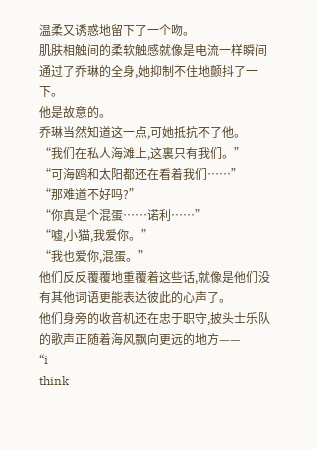温柔又诱惑地留下了一个吻。
肌肤相触间的柔软触感就像是电流一样瞬间通过了乔琳的全身,她抑制不住地颤抖了一下。
他是故意的。
乔琳当然知道这一点,可她抵抗不了他。
“我们在私人海滩上,这裏只有我们。”
“可海鸥和太阳都还在看着我们……”
“那难道不好吗?”
“你真是个混蛋……诺利……”
“嘘,小猫,我爱你。”
“我也爱你,混蛋。”
他们反反覆覆地重覆着这些话,就像是他们没有其他词语更能表达彼此的心声了。
他们身旁的收音机还在忠于职守,披头士乐队的歌声正随着海风飘向更远的地方——
“i
think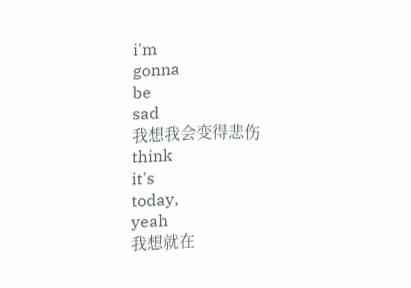i'm
gonna
be
sad
我想我会变得悲伤
think
it's
today,
yeah
我想就在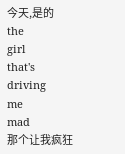今天,是的
the
girl
that's
driving
me
mad
那个让我疯狂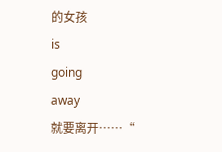的女孩
is
going
away
就要离开……“